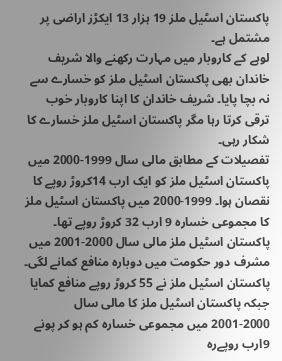پاکستان اسٹیل ملز 19 ہزار 13 ایکڑز اراضی پر مشتمل ہے۔
لوہے کے کاروبار میں مہارت رکھنے والا شریف خاندان بھی پاکستان اسٹیل ملز کو خسارے سے نہ بچا پایا۔ شریف خاندان کا اپنا کاروبار خوب ترقی کرتا رہا مگر پاکستان اسٹیل ملز خسارے کا شکار رہی۔
تفصیلات کے مطابق مالی سال 1999-2000 میں پاکستان اسٹیل ملز کو ایک ارب 14کروڑ روپے کا نقصان ہوا۔ 1999-2000 میں پاکستان اسٹیل ملز کا مجموعی خسارہ 9 ارب 32 کروڑ روپے تھا۔
پاکستان اسٹیل ملز مالی سال 2000-2001 میں مشرف دور حکومت میں دوبارہ منافع کمانے لگی۔ پاکستان اسٹیل ملز نے 55 کروڑ روپے منافع کمایا جبکہ پاکستان اسٹیل ملز کا مالی سال 2000-2001 میں مجموعی خسارہ کم ہو کر پونے 9ارب روپےرہ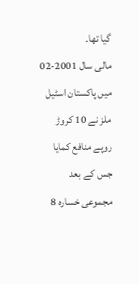گیا تھا۔
مالی سال 2001-02 میں پاکستان اسٹیل ملز نے 10 کروڑ روپے منافع کمایا جس کے بعد مجموعی خسارہ 8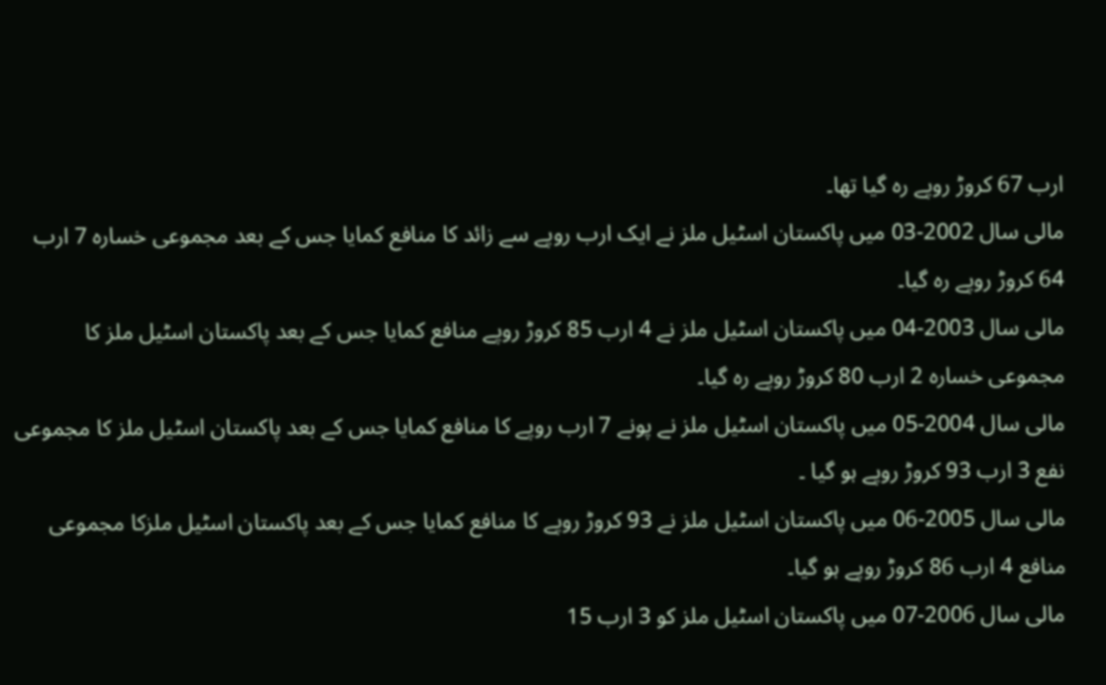ارب 67 کروڑ روپے رہ گیا تھا۔
مالی سال 2002-03 میں پاکستان اسٹیل ملز نے ایک ارب روپے سے زائد کا منافع کمایا جس کے بعد مجموعی خسارہ 7 ارب 64 کروڑ روپے رہ گیا۔
مالی سال 2003-04 میں پاکستان اسٹیل ملز نے 4 ارب 85 کروڑ روپے منافع کمایا جس کے بعد پاکستان اسٹیل ملز کا مجموعی خسارہ 2 ارب 80 کروڑ روپے رہ گیا۔
مالی سال 2004-05 میں پاکستان اسٹیل ملز نے پونے 7 ارب روپے کا منافع کمایا جس کے بعد پاکستان اسٹیل ملز کا مجموعی نفع 3 ارب 93 کروڑ روپے ہو گیا ۔
مالی سال 2005-06 میں پاکستان اسٹیل ملز نے 93 کروڑ روپے کا منافع کمایا جس کے بعد پاکستان اسٹیل ملزکا مجموعی منافع 4 ارب 86 کروڑ روپے ہو گیا۔
مالی سال 2006-07 میں پاکستان اسٹیل ملز کو 3 ارب 15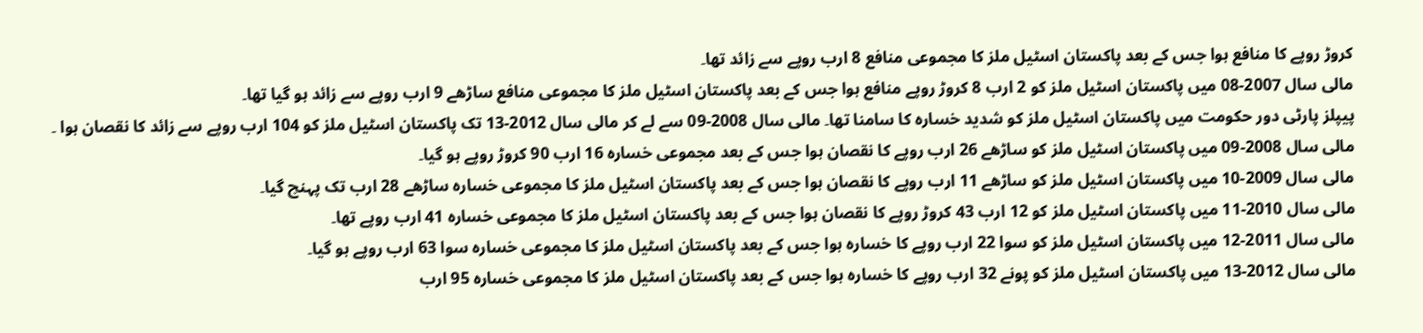کروڑ روپے کا منافع ہوا جس کے بعد پاکستان اسٹیل ملز کا مجموعی منافع 8 ارب روپے سے زائد تھا۔
مالی سال 2007-08 میں پاکستان اسٹیل ملز کو 2 ارب 8 کروڑ روپے منافع ہوا جس کے بعد پاکستان اسٹیل ملز کا مجموعی منافع ساڑھے 9 ارب روپے سے زائد ہو گیا تھا۔
پیپلز پارٹی دور حکومت میں پاکستان اسٹیل ملز کو شدید خسارہ کا سامنا تھا۔ مالی سال 2008-09 سے لے کر مالی سال 2012-13 تک پاکستان اسٹیل ملز کو 104 ارب روپے سے زائد کا نقصان ہوا ۔
مالی سال 2008-09 میں پاکستان اسٹیل ملز کو ساڑھے 26 ارب روپے کا نقصان ہوا جس کے بعد مجموعی خسارہ 16 ارب 90 کروڑ روپے ہو گیا۔
مالی سال 2009-10 میں پاکستان اسٹیل ملز کو ساڑھے 11 ارب روپے کا نقصان ہوا جس کے بعد پاکستان اسٹیل ملز کا مجموعی خسارہ ساڑھے 28 ارب تک پہنچ گیا۔
مالی سال 2010-11 میں پاکستان اسٹیل ملز کو 12 ارب 43 کروڑ روپے کا نقصان ہوا جس کے بعد پاکستان اسٹیل ملز کا مجموعی خسارہ 41 ارب روپے تھا۔
مالی سال 2011-12 میں پاکستان اسٹیل ملز کو سوا 22 ارب روپے کا خسارہ ہوا جس کے بعد پاکستان اسٹیل ملز کا مجموعی خسارہ سوا 63 ارب روپے ہو گیا۔
مالی سال 2012-13 میں پاکستان اسٹیل ملز کو پونے 32 ارب روپے کا خسارہ ہوا جس کے بعد پاکستان اسٹیل ملز کا مجموعی خسارہ 95 ارب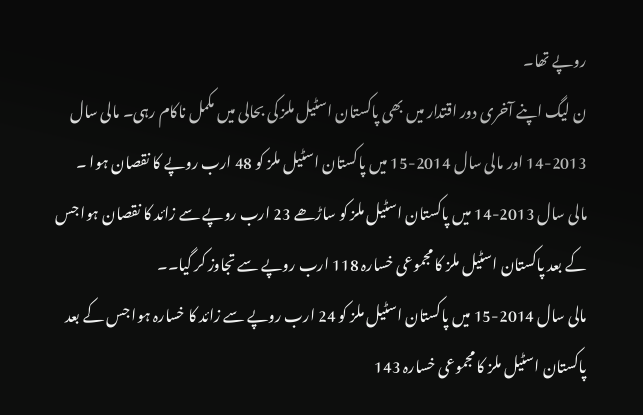روپے تھا۔
ن لیگ اپنے آخری دور اقتدار میں بھی پاکستان اسٹیل ملز کی بحالی میں مکمل ناکام رہی۔ مالی سال 2013-14 اور مالی سال 2014-15 میں پاکستان اسٹیل ملز کو 48 ارب روپے کا نقصان ہوا ۔
مالی سال 2013-14 میں پاکستان اسٹیل ملز کو ساڑھے 23 ارب روپے سے زائد کا نقصان ہوا جس کے بعد پاکستان اسٹیل ملز کا مجموعی خسارہ 118 ارب روپے سے تجاوز کر گیا۔۔
مالی سال 2014-15 میں پاکستان اسٹیل ملز کو 24 ارب روپے سے زائد کا خسارہ ہوا جس کے بعد پاکستان اسٹیل ملز کا مجموعی خسارہ 143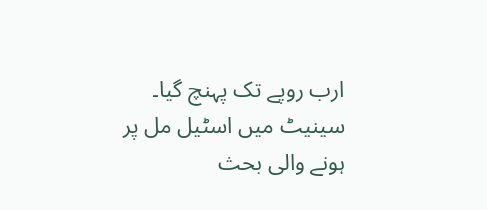ارب روپے تک پہنچ گیا۔
سینیٹ میں اسٹیل مل پر ہونے والی بحث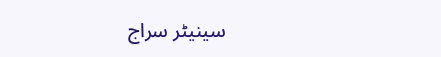سینیٹر سراج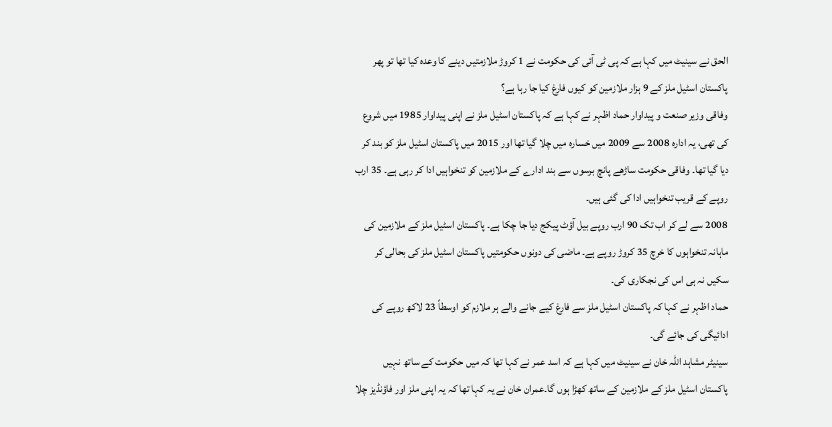الحق نے سینیٹ میں کہا ہے کہ پی ٹی آئی کی حکومت نے 1 کروڑ ملازمتیں دینے کا وعدہ کیا تھا تو پھر پاکستان اسٹیل ملز کے 9 ہزار ملازمین کو کیوں فارغ کیا جا رہا ہے؟
وفاقی وزیر صنعت و پیداوار حماد اظہر نے کہا ہے کہ پاکستان اسٹیل ملز نے اپنی پیداوار 1985 میں شروع کی تھی، یہ ادارہ 2008 سے 2009 میں خسارہ میں چلا گیا تھا اور 2015 میں پاکستان اسٹیل ملز کو بند کر دیا گیا تھا۔ وفاقی حکومت ساڑھے پانچ برسوں سے بند ادارے کے ملازمین کو تنخواہیں ادا کر رہی ہے۔ 35 ارب روپے کے قریب تنخواہیں ادا کی گئی ہیں۔
2008 سے لے کر اب تک 90 ارب روپے بیل آؤٹ پیکج دیا جا چکا ہے۔ پاکستان اسٹیل ملز کے ملازمین کی ماہانہ تنخواہوں کا خرچ 35 کروڑ روپے ہے۔ ماضی کی دونوں حکومتیں پاکستان اسٹیل ملز کی بحالی کر سکیں نہ ہی اس کی نجکاری کی۔
حماد اظہر نے کہا کہ پاکستان اسٹیل ملز سے فارغ کیے جانے والے ہر ملازم کو اوسطاً 23 لاکھ روپے کی ادائیگی کی جائے گی۔
سینیٹر مشاہد اللہ خان نے سینیٹ میں کہا ہے کہ اسد عمر نے کہا تھا کہ میں حکومت کے ساتھ نہیں پاکستان اسٹیل ملز کے ملازمین کے ساتھ کھڑا ہوں گا۔عمران خان نے یہ کہا تھا کہ یہ اپنی ملز اور فاؤنڈیز چلا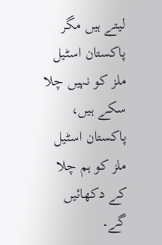لیتے ہیں مگر پاکستان اسٹیل ملز کو نہیں چلا سکے ہیں، پاکستان اسٹیل ملز کو ہم چلا کے دکھائیں گے۔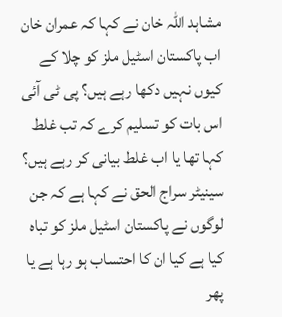مشاہد اللہ خان نے کہا کہ عمران خان اب پاکستان اسٹیل ملز کو چلا کے کیوں نہیں دکھا رہے ہیں؟ پی ٹی آئی اس بات کو تسلیم کرے کہ تب غلط کہا تھا یا اب غلط بیانی کر رہے ہیں؟
سینیٹر سراج الحق نے کہا ہے کہ جن لوگوں نے پاکستان اسٹیل ملز کو تباہ کیا ہے کیا ان کا احتساب ہو رہا ہے یا پھر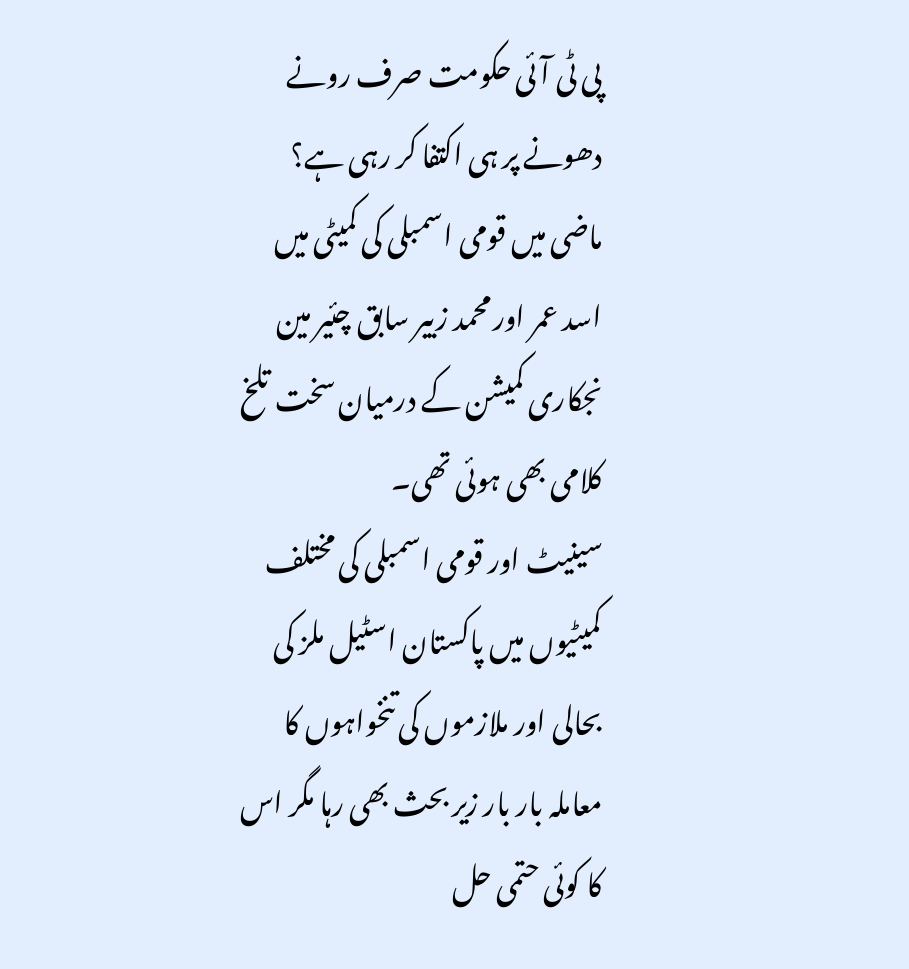پی ٹی آئی حکومت صرف رونے دھونے پر ہی اکتفا کر رہی ہے؟
ماضی میں قومی اسمبلی کی کمیٹی میں اسد عمر اور محمد زبیر سابق چئیر مین نجکاری کمیشن کے درمیان سخت تلخ کلامی بھی ہوئی تھی۔
سینیٹ اور قومی اسمبلی کی مختلف کمیٹیوں میں پاکستان اسٹیل ملز کی بحالی اور ملازموں کی تنخواہوں کا معاملہ بار بار زیر بحث بھی رہا مگر اس کا کوئی حتمی حل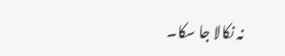نہ نکالا جا سکا۔